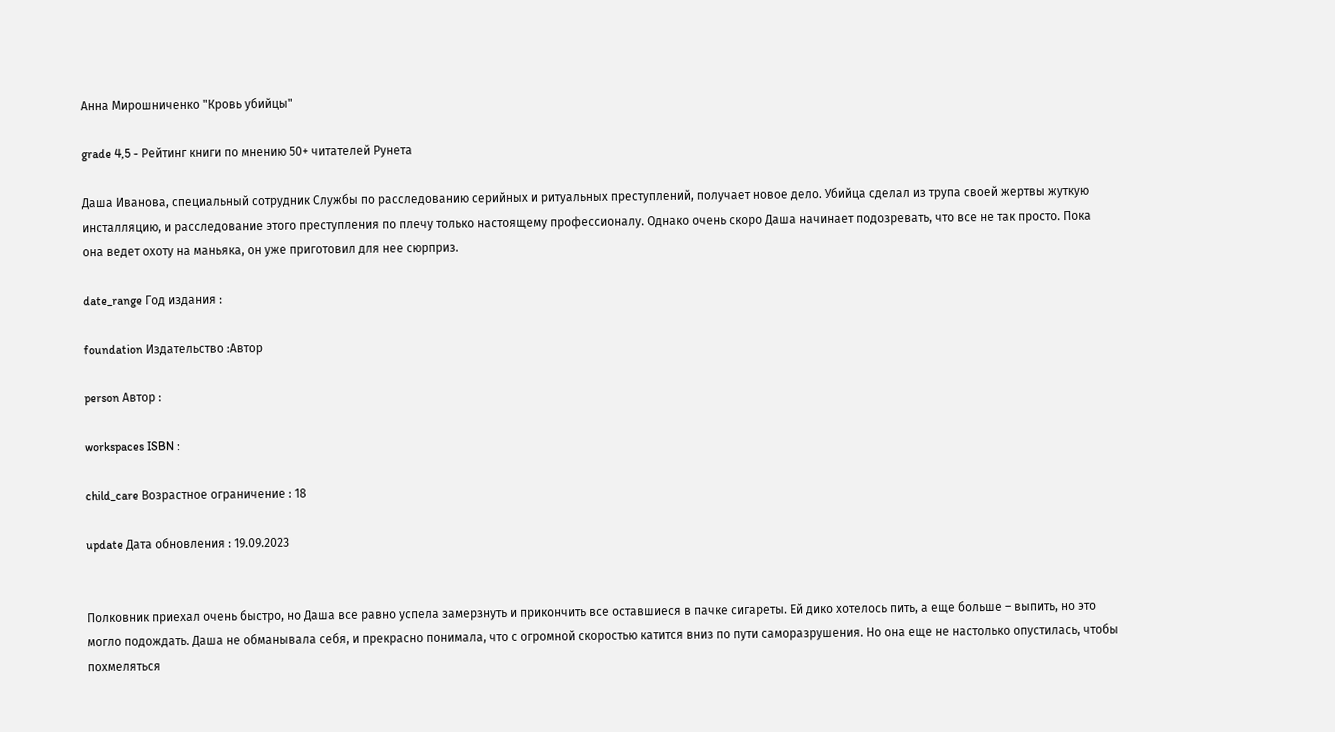Анна Мирошниченко "Кровь убийцы"

grade 4,5 - Рейтинг книги по мнению 50+ читателей Рунета

Даша Иванова, специальный сотрудник Службы по расследованию серийных и ритуальных преступлений, получает новое дело. Убийца сделал из трупа своей жертвы жуткую инсталляцию, и расследование этого преступления по плечу только настоящему профессионалу. Однако очень скоро Даша начинает подозревать, что все не так просто. Пока она ведет охоту на маньяка, он уже приготовил для нее сюрприз.

date_range Год издания :

foundation Издательство :Автор

person Автор :

workspaces ISBN :

child_care Возрастное ограничение : 18

update Дата обновления : 19.09.2023


Полковник приехал очень быстро, но Даша все равно успела замерзнуть и прикончить все оставшиеся в пачке сигареты. Ей дико хотелось пить, а еще больше – выпить, но это могло подождать. Даша не обманывала себя, и прекрасно понимала, что с огромной скоростью катится вниз по пути саморазрушения. Но она еще не настолько опустилась, чтобы похмеляться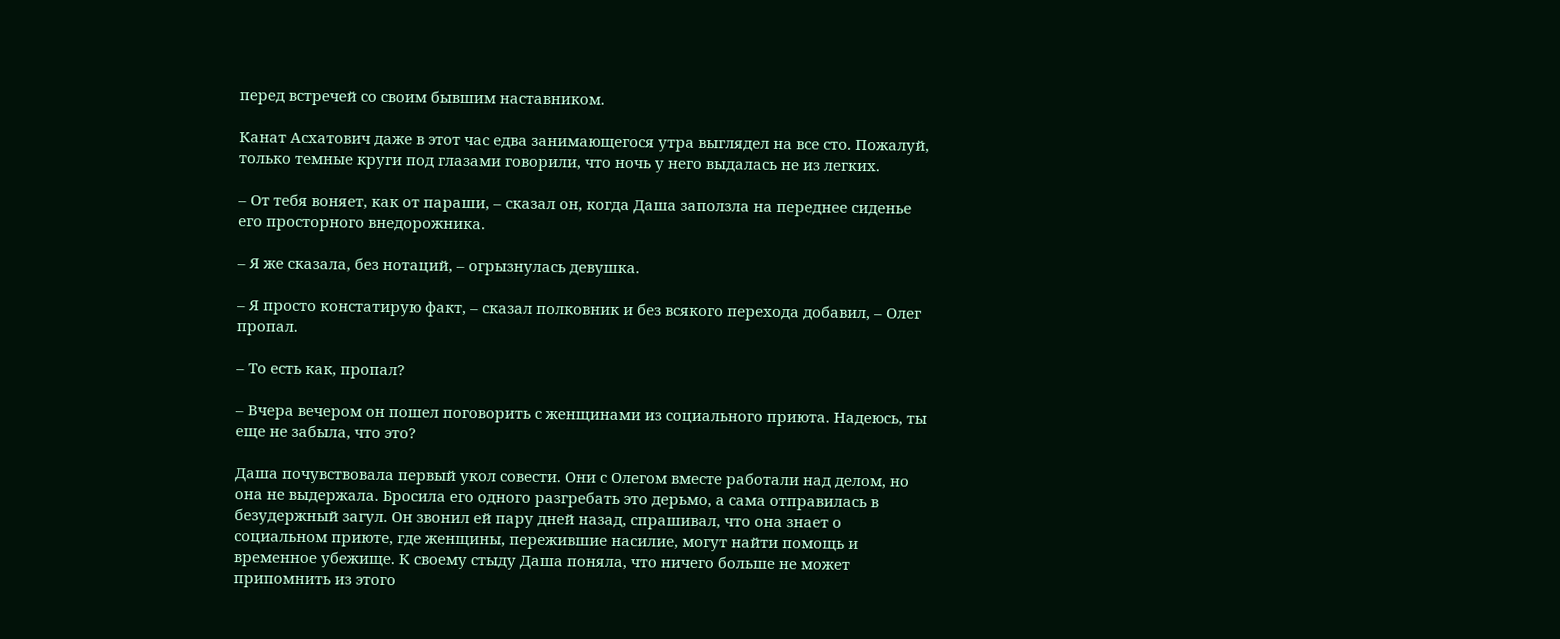перед встречей со своим бывшим наставником.

Канат Асхатович даже в этот час едва занимающегося утра выглядел на все сто. Пожалуй, только темные круги под глазами говорили, что ночь у него выдалась не из легких.

– От тебя воняет, как от параши, – сказал он, когда Даша заползла на переднее сиденье его просторного внедорожника.

– Я же сказала, без нотаций, – огрызнулась девушка.

– Я просто констатирую факт, – сказал полковник и без всякого перехода добавил, – Олег пропал.

– То есть как, пропал?

– Вчера вечером он пошел поговорить с женщинами из социального приюта. Надеюсь, ты еще не забыла, что это?

Даша почувствовала первый укол совести. Они с Олегом вместе работали над делом, но она не выдержала. Бросила его одного разгребать это дерьмо, а сама отправилась в безудержный загул. Он звонил ей пару дней назад, спрашивал, что она знает о социальном приюте, где женщины, пережившие насилие, могут найти помощь и временное убежище. К своему стыду Даша поняла, что ничего больше не может припомнить из этого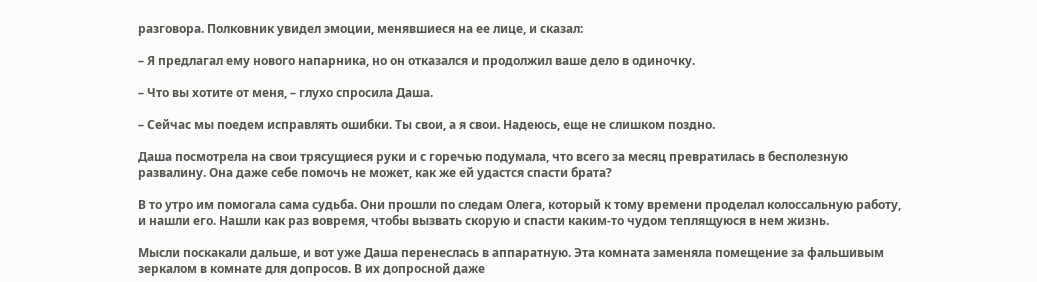разговора. Полковник увидел эмоции, менявшиеся на ее лице, и сказал:

– Я предлагал ему нового напарника, но он отказался и продолжил ваше дело в одиночку.

– Что вы хотите от меня, – глухо спросила Даша.

– Сейчас мы поедем исправлять ошибки. Ты свои, а я свои. Надеюсь, еще не слишком поздно.

Даша посмотрела на свои трясущиеся руки и с горечью подумала, что всего за месяц превратилась в бесполезную развалину. Она даже себе помочь не может, как же ей удастся спасти брата?

В то утро им помогала сама судьба. Они прошли по следам Олега, который к тому времени проделал колоссальную работу, и нашли его. Нашли как раз вовремя, чтобы вызвать скорую и спасти каким-то чудом теплящуюся в нем жизнь.

Мысли поскакали дальше, и вот уже Даша перенеслась в аппаратную. Эта комната заменяла помещение за фальшивым зеркалом в комнате для допросов. В их допросной даже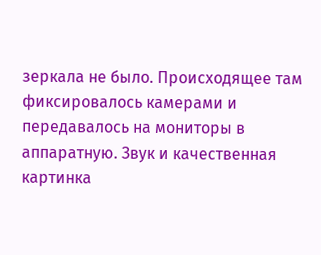зеркала не было. Происходящее там фиксировалось камерами и передавалось на мониторы в аппаратную. Звук и качественная картинка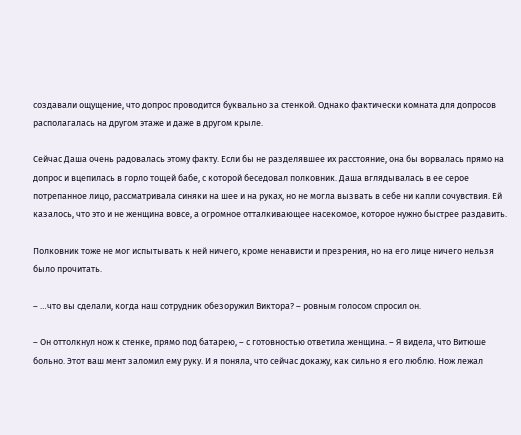создавали ощущение, что допрос проводится буквально за стенкой. Однако фактически комната для допросов располагалась на другом этаже и даже в другом крыле.

Сейчас Даша очень радовалась этому факту. Если бы не разделявшее их расстояние, она бы ворвалась прямо на допрос и вцепилась в горло тощей бабе, с которой беседовал полковник. Даша вглядывалась в ее серое потрепанное лицо, рассматривала синяки на шее и на руках, но не могла вызвать в себе ни капли сочувствия. Ей казалось, что это и не женщина вовсе, а огромное отталкивающее насекомое, которое нужно быстрее раздавить.

Полковник тоже не мог испытывать к ней ничего, кроме ненависти и презрения, но на его лице ничего нельзя было прочитать.

– …что вы сделали, когда наш сотрудник обезоружил Виктора? – ровным голосом спросил он.

– Он оттолкнул нож к стенке, прямо под батарею, – с готовностью ответила женщина. – Я видела, что Витюше больно. Этот ваш мент заломил ему руку. И я поняла, что сейчас докажу, как сильно я его люблю. Нож лежал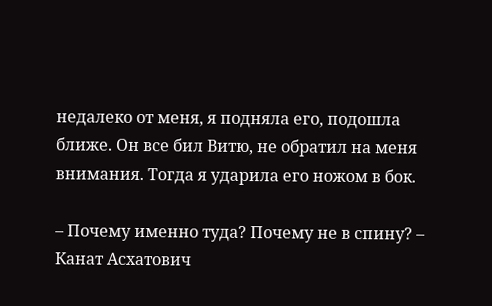недалеко от меня, я подняла его, подошла ближе. Он все бил Витю, не обратил на меня внимания. Тогда я ударила его ножом в бок.

– Почему именно туда? Почему не в спину? – Канат Асхатович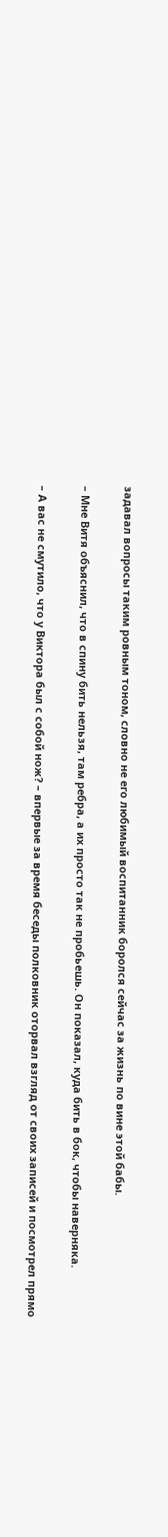задавал вопросы таким ровным тоном, словно не его любимый воспитанник боролся сейчас за жизнь по вине этой бабы.

– Мне Витя объяснил, что в спину бить нельзя, там ребра, а их просто так не пробьешь. Он показал, куда бить в бок, чтобы наверняка.

– А вас не смутило, что у Виктора был с собой нож? – впервые за время беседы полковник оторвал взгляд от своих записей и посмотрел прямо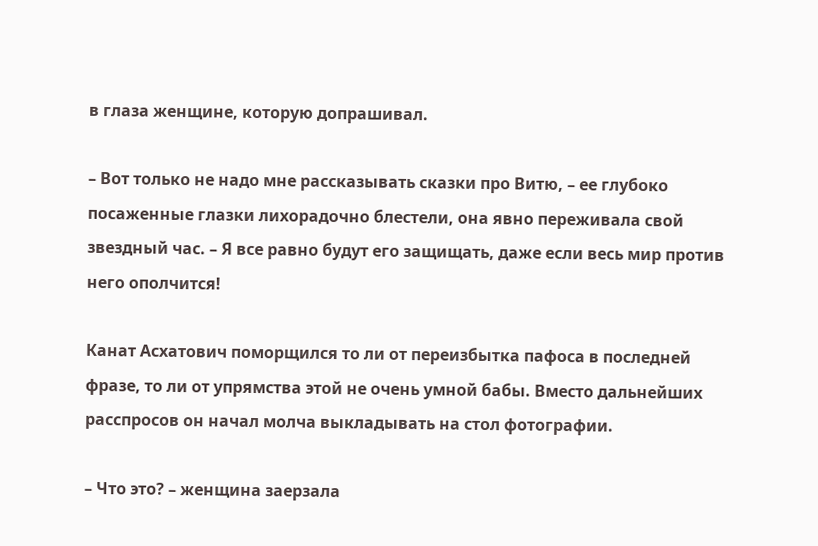в глаза женщине, которую допрашивал.

– Вот только не надо мне рассказывать сказки про Витю, – ее глубоко посаженные глазки лихорадочно блестели, она явно переживала свой звездный час. – Я все равно будут его защищать, даже если весь мир против него ополчится!

Канат Асхатович поморщился то ли от переизбытка пафоса в последней фразе, то ли от упрямства этой не очень умной бабы. Вместо дальнейших расспросов он начал молча выкладывать на стол фотографии.

– Что это? – женщина заерзала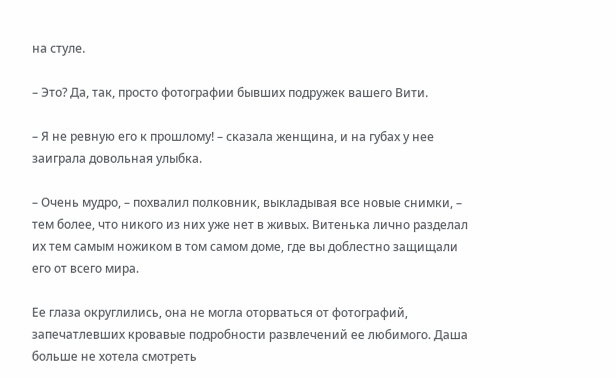на стуле.

– Это? Да, так, просто фотографии бывших подружек вашего Вити.

– Я не ревную его к прошлому! – сказала женщина, и на губах у нее заиграла довольная улыбка.

– Очень мудро, – похвалил полковник, выкладывая все новые снимки, – тем более, что никого из них уже нет в живых. Витенька лично разделал их тем самым ножиком в том самом доме, где вы доблестно защищали его от всего мира.

Ее глаза округлились, она не могла оторваться от фотографий, запечатлевших кровавые подробности развлечений ее любимого. Даша больше не хотела смотреть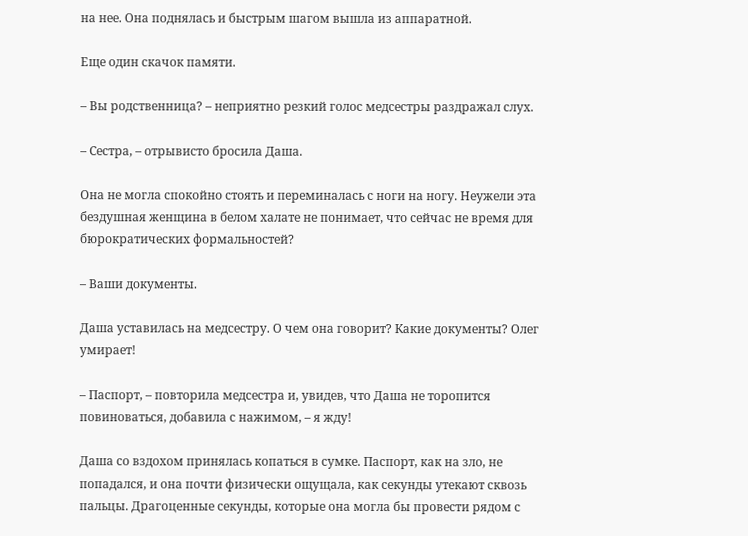на нее. Она поднялась и быстрым шагом вышла из аппаратной.

Еще один скачок памяти.

– Вы родственница? – неприятно резкий голос медсестры раздражал слух.

– Сестра, – отрывисто бросила Даша.

Она не могла спокойно стоять и переминалась с ноги на ногу. Неужели эта бездушная женщина в белом халате не понимает, что сейчас не время для бюрократических формальностей?

– Ваши документы.

Даша уставилась на медсестру. О чем она говорит? Какие документы? Олег умирает!

– Паспорт, – повторила медсестра и, увидев, что Даша не торопится повиноваться, добавила с нажимом, – я жду!

Даша со вздохом принялась копаться в сумке. Паспорт, как на зло, не попадался, и она почти физически ощущала, как секунды утекают сквозь пальцы. Драгоценные секунды, которые она могла бы провести рядом с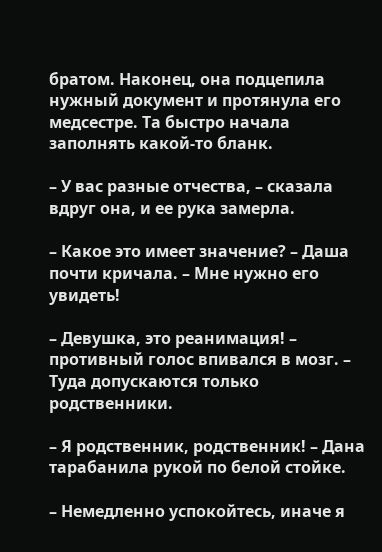братом. Наконец, она подцепила нужный документ и протянула его медсестре. Та быстро начала заполнять какой-то бланк.

– У вас разные отчества, – сказала вдруг она, и ее рука замерла.

– Какое это имеет значение? – Даша почти кричала. – Мне нужно его увидеть!

– Девушка, это реанимация! – противный голос впивался в мозг. – Туда допускаются только родственники.

– Я родственник, родственник! – Дана тарабанила рукой по белой стойке.

– Немедленно успокойтесь, иначе я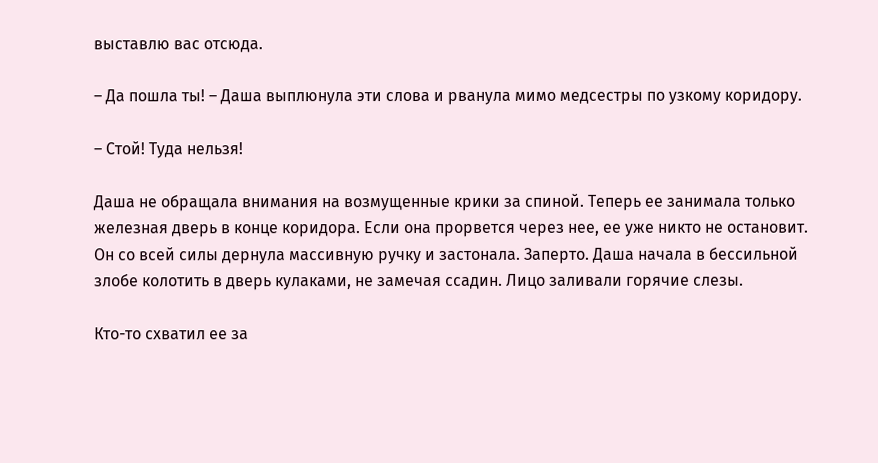выставлю вас отсюда.

– Да пошла ты! – Даша выплюнула эти слова и рванула мимо медсестры по узкому коридору.

– Стой! Туда нельзя!

Даша не обращала внимания на возмущенные крики за спиной. Теперь ее занимала только железная дверь в конце коридора. Если она прорвется через нее, ее уже никто не остановит. Он со всей силы дернула массивную ручку и застонала. Заперто. Даша начала в бессильной злобе колотить в дверь кулаками, не замечая ссадин. Лицо заливали горячие слезы.

Кто-то схватил ее за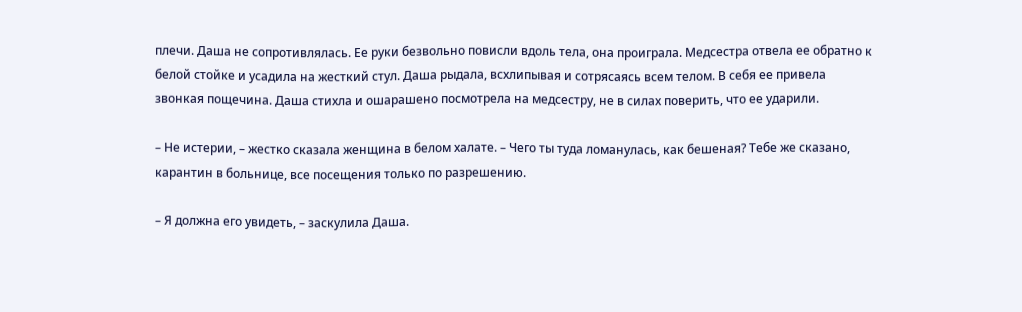плечи. Даша не сопротивлялась. Ее руки безвольно повисли вдоль тела, она проиграла. Медсестра отвела ее обратно к белой стойке и усадила на жесткий стул. Даша рыдала, всхлипывая и сотрясаясь всем телом. В себя ее привела звонкая пощечина. Даша стихла и ошарашено посмотрела на медсестру, не в силах поверить, что ее ударили.

– Не истерии, – жестко сказала женщина в белом халате. – Чего ты туда ломанулась, как бешеная? Тебе же сказано, карантин в больнице, все посещения только по разрешению.

– Я должна его увидеть, – заскулила Даша.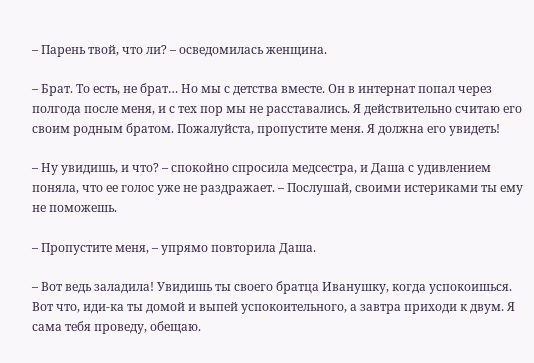– Парень твой, что ли? – осведомилась женщина.

– Брат. То есть, не брат… Но мы с детства вместе. Он в интернат попал через полгода после меня, и с тех пор мы не расставались. Я действительно считаю его своим родным братом. Пожалуйста, пропустите меня. Я должна его увидеть!

– Ну увидишь, и что? – спокойно спросила медсестра, и Даша с удивлением поняла, что ее голос уже не раздражает. – Послушай, своими истериками ты ему не поможешь.

– Пропустите меня, – упрямо повторила Даша.

– Вот ведь заладила! Увидишь ты своего братца Иванушку, когда успокоишься. Вот что, иди-ка ты домой и выпей успокоительного, а завтра приходи к двум. Я сама тебя проведу, обещаю.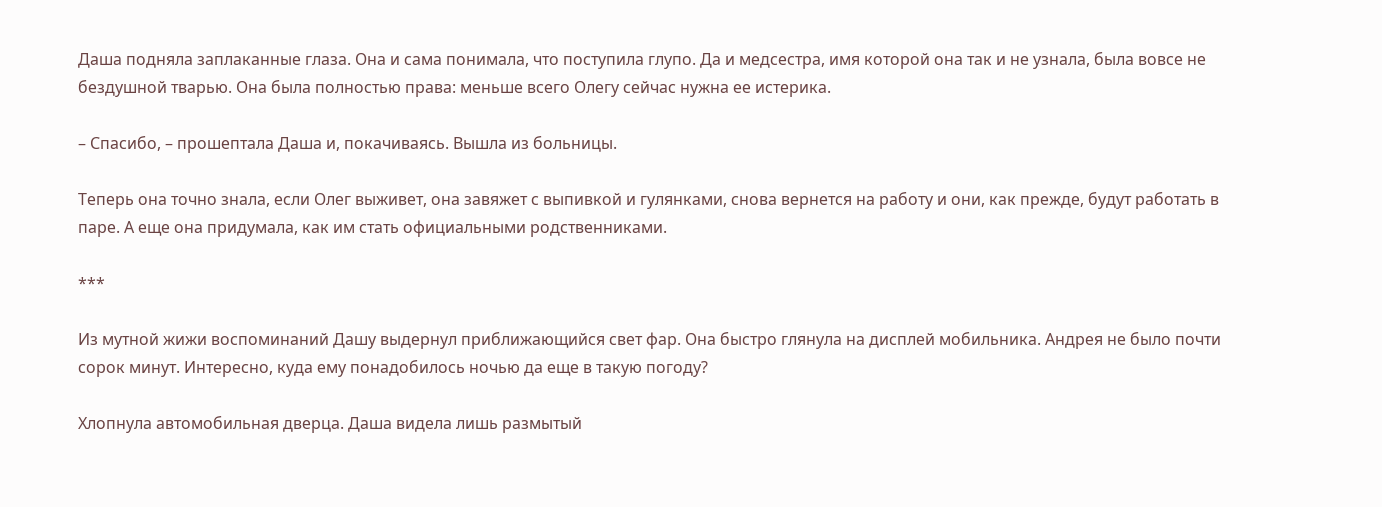Даша подняла заплаканные глаза. Она и сама понимала, что поступила глупо. Да и медсестра, имя которой она так и не узнала, была вовсе не бездушной тварью. Она была полностью права: меньше всего Олегу сейчас нужна ее истерика.

– Спасибо, – прошептала Даша и, покачиваясь. Вышла из больницы.

Теперь она точно знала, если Олег выживет, она завяжет с выпивкой и гулянками, снова вернется на работу и они, как прежде, будут работать в паре. А еще она придумала, как им стать официальными родственниками.

***

Из мутной жижи воспоминаний Дашу выдернул приближающийся свет фар. Она быстро глянула на дисплей мобильника. Андрея не было почти сорок минут. Интересно, куда ему понадобилось ночью да еще в такую погоду?

Хлопнула автомобильная дверца. Даша видела лишь размытый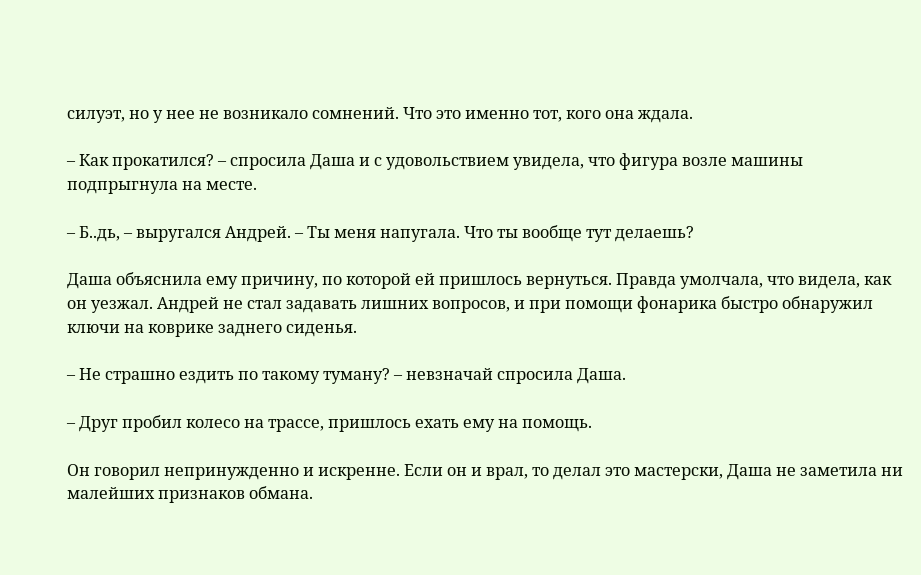силуэт, но у нее не возникало сомнений. Что это именно тот, кого она ждала.

– Как прокатился? – спросила Даша и с удовольствием увидела, что фигура возле машины подпрыгнула на месте.

– Б..дь, – выругался Андрей. – Ты меня напугала. Что ты вообще тут делаешь?

Даша объяснила ему причину, по которой ей пришлось вернуться. Правда умолчала, что видела, как он уезжал. Андрей не стал задавать лишних вопросов, и при помощи фонарика быстро обнаружил ключи на коврике заднего сиденья.

– Не страшно ездить по такому туману? – невзначай спросила Даша.

– Друг пробил колесо на трассе, пришлось ехать ему на помощь.

Он говорил непринужденно и искренне. Если он и врал, то делал это мастерски, Даша не заметила ни малейших признаков обмана.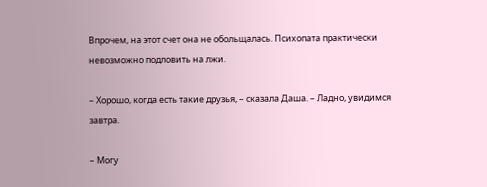Впрочем, на этот счет она не обольщалась. Психопата практически невозможно подловить на лжи.

– Хорошо, когда есть такие друзья, – сказала Даша. – Ладно, увидимся завтра.

– Могу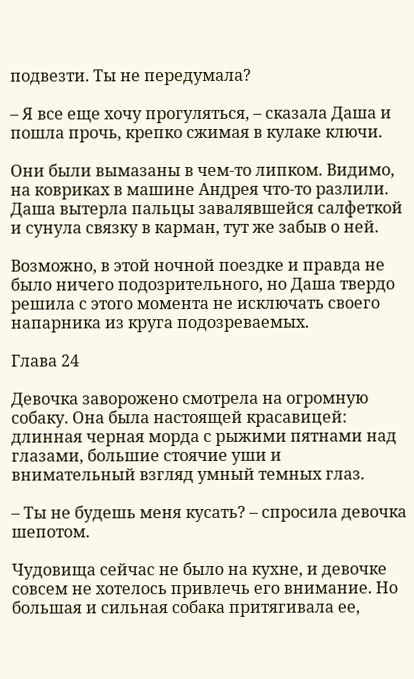подвезти. Ты не передумала?

– Я все еще хочу прогуляться, – сказала Даша и пошла прочь, крепко сжимая в кулаке ключи.

Они были вымазаны в чем-то липком. Видимо, на ковриках в машине Андрея что-то разлили. Даша вытерла пальцы завалявшейся салфеткой и сунула связку в карман, тут же забыв о ней.

Возможно, в этой ночной поездке и правда не было ничего подозрительного, но Даша твердо решила с этого момента не исключать своего напарника из круга подозреваемых.

Глава 24

Девочка заворожено смотрела на огромную собаку. Она была настоящей красавицей: длинная черная морда с рыжими пятнами над глазами, большие стоячие уши и внимательный взгляд умный темных глаз.

– Ты не будешь меня кусать? – спросила девочка шепотом.

Чудовища сейчас не было на кухне, и девочке совсем не хотелось привлечь его внимание. Но большая и сильная собака притягивала ее,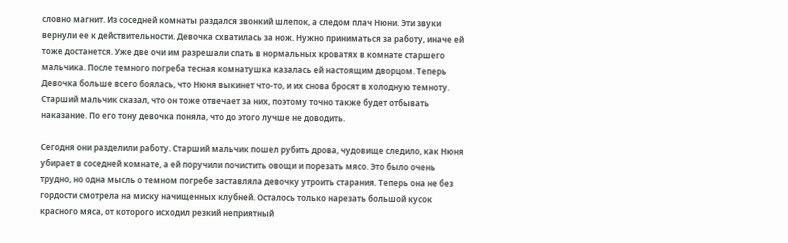словно магнит. Из соседней комнаты раздался звонкий шлепок, а следом плач Нюни. Эти звуки вернули ее к действительности. Девочка схватилась за нож. Нужно приниматься за работу, иначе ей тоже достанется. Уже две очи им разрешали спать в нормальных кроватях в комнате старшего мальчика. После темного погреба тесная комнатушка казалась ей настоящим дворцом. Теперь Девочка больше всего боялась, что Нюня выкинет что-то, и их снова бросят в холодную темноту. Старший мальчик сказал, что он тоже отвечает за них, поэтому точно также будет отбывать наказание. По его тону девочка поняла, что до этого лучше не доводить.

Сегодня они разделили работу. Старший мальчик пошел рубить дрова, чудовище следило, как Нюня убирает в соседней комнате, а ей поручили почистить овощи и порезать мясо. Это было очень трудно, но одна мысль о темном погребе заставляла девочку утроить старания. Теперь она не без гордости смотрела на миску начищенных клубней. Осталось только нарезать большой кусок красного мяса, от которого исходил резкий неприятный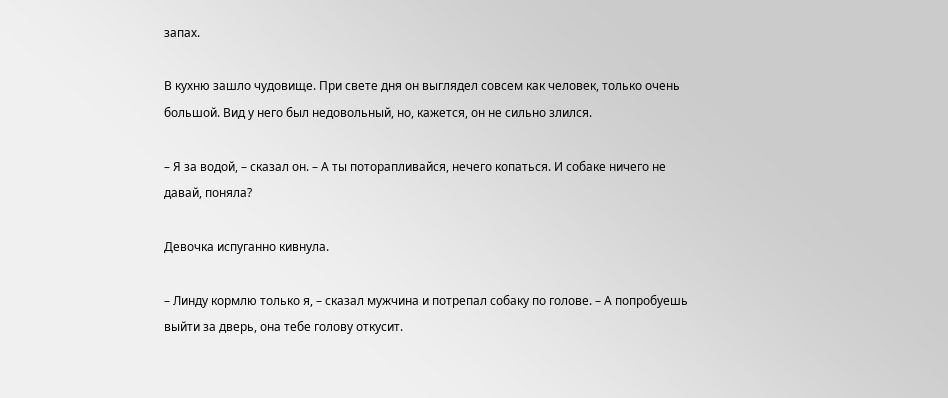запах.

В кухню зашло чудовище. При свете дня он выглядел совсем как человек, только очень большой. Вид у него был недовольный, но, кажется, он не сильно злился.

– Я за водой, – сказал он. – А ты поторапливайся, нечего копаться. И собаке ничего не давай, поняла?

Девочка испуганно кивнула.

– Линду кормлю только я, – сказал мужчина и потрепал собаку по голове. – А попробуешь выйти за дверь, она тебе голову откусит.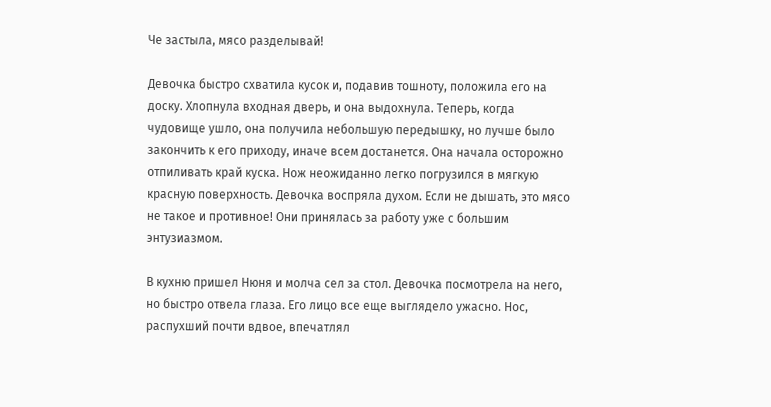Че застыла, мясо разделывай!

Девочка быстро схватила кусок и, подавив тошноту, положила его на доску. Хлопнула входная дверь, и она выдохнула. Теперь, когда чудовище ушло, она получила небольшую передышку, но лучше было закончить к его приходу, иначе всем достанется. Она начала осторожно отпиливать край куска. Нож неожиданно легко погрузился в мягкую красную поверхность. Девочка воспряла духом. Если не дышать, это мясо не такое и противное! Они принялась за работу уже с большим энтузиазмом.

В кухню пришел Нюня и молча сел за стол. Девочка посмотрела на него, но быстро отвела глаза. Его лицо все еще выглядело ужасно. Нос, распухший почти вдвое, впечатлял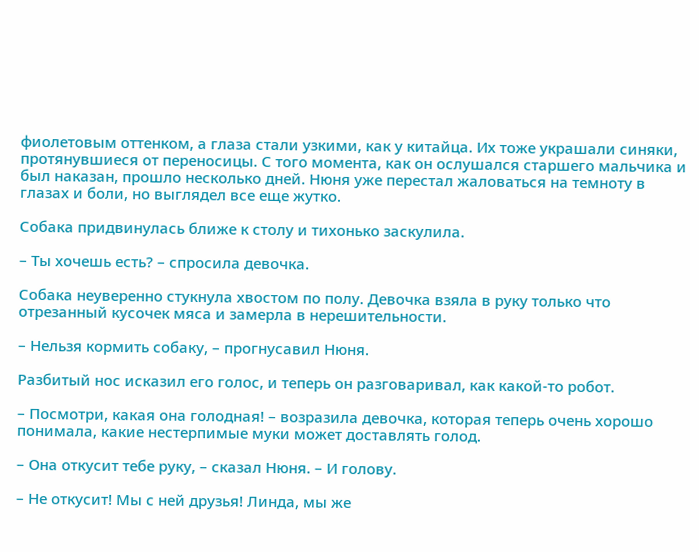фиолетовым оттенком, а глаза стали узкими, как у китайца. Их тоже украшали синяки, протянувшиеся от переносицы. С того момента, как он ослушался старшего мальчика и был наказан, прошло несколько дней. Нюня уже перестал жаловаться на темноту в глазах и боли, но выглядел все еще жутко.

Собака придвинулась ближе к столу и тихонько заскулила.

– Ты хочешь есть? – спросила девочка.

Собака неуверенно стукнула хвостом по полу. Девочка взяла в руку только что отрезанный кусочек мяса и замерла в нерешительности.

– Нельзя кормить собаку, – прогнусавил Нюня.

Разбитый нос исказил его голос, и теперь он разговаривал, как какой-то робот.

– Посмотри, какая она голодная! – возразила девочка, которая теперь очень хорошо понимала, какие нестерпимые муки может доставлять голод.

– Она откусит тебе руку, – сказал Нюня. – И голову.

– Не откусит! Мы с ней друзья! Линда, мы же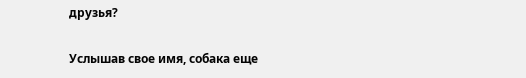друзья?

Услышав свое имя, собака еще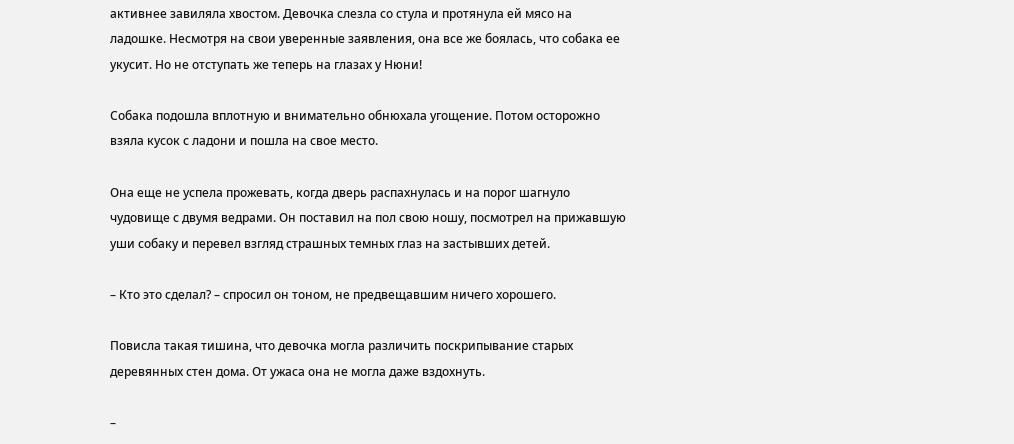активнее завиляла хвостом. Девочка слезла со стула и протянула ей мясо на ладошке. Несмотря на свои уверенные заявления, она все же боялась, что собака ее укусит. Но не отступать же теперь на глазах у Нюни!

Собака подошла вплотную и внимательно обнюхала угощение. Потом осторожно взяла кусок с ладони и пошла на свое место.

Она еще не успела прожевать, когда дверь распахнулась и на порог шагнуло чудовище с двумя ведрами. Он поставил на пол свою ношу, посмотрел на прижавшую уши собаку и перевел взгляд страшных темных глаз на застывших детей.

– Кто это сделал? – спросил он тоном, не предвещавшим ничего хорошего.

Повисла такая тишина, что девочка могла различить поскрипывание старых деревянных стен дома. От ужаса она не могла даже вздохнуть.

–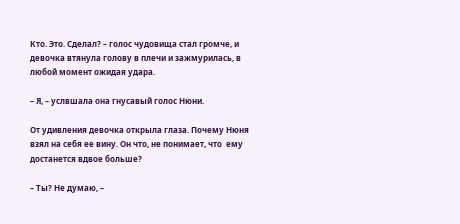Кто. Это. Сделал? – голос чудовища стал громче, и девочка втянула голову в плечи и зажмурилась, в любой момент ожидая удара.

– Я, – услвшала она гнусавый голос Нюни.

От удивления девочка открыла глаза. Почему Нюня взял на себя ее вину. Он что, не понимает, что  ему достанется вдвое больше?

– Ты? Не думаю, –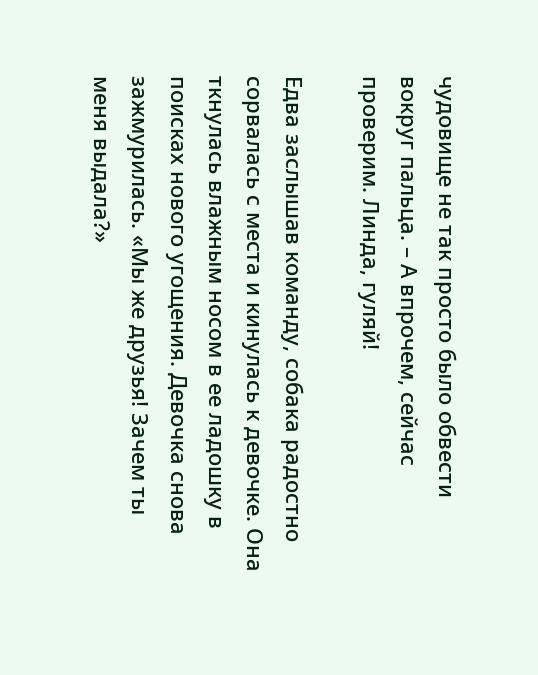чудовище не так просто было обвести вокруг пальца. – А впрочем, сейчас проверим. Линда, гуляй!

Едва заслышав команду, собака радостно сорвалась с места и кинулась к девочке. Она ткнулась влажным носом в ее ладошку в поисках нового угощения. Девочка снова зажмурилась. «Мы же друзья! Зачем ты меня выдала?»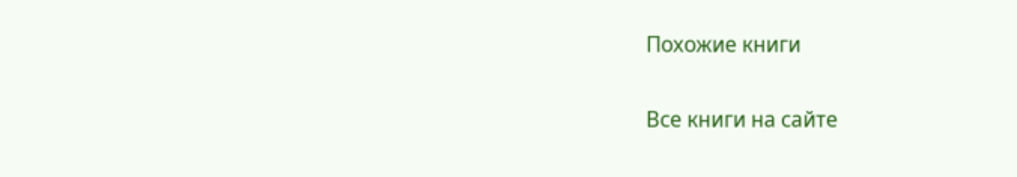Похожие книги


Все книги на сайте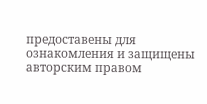предоставены для ознакомления и защищены авторским правом